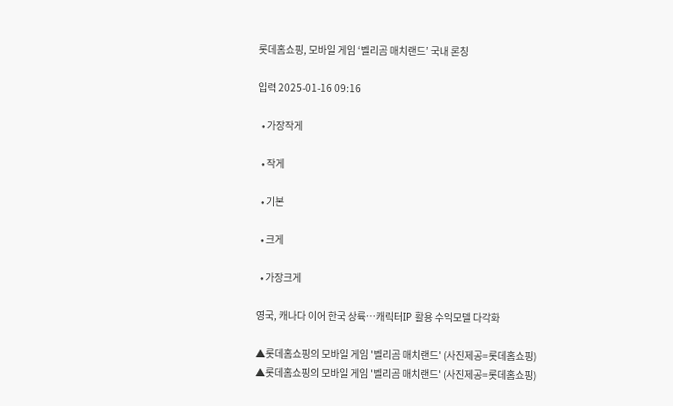롯데홈쇼핑, 모바일 게임 ‘벨리곰 매치랜드’ 국내 론칭

입력 2025-01-16 09:16

  • 가장작게

  • 작게

  • 기본

  • 크게

  • 가장크게

영국, 캐나다 이어 한국 상륙…캐릭터IP 활용 수익모델 다각화

▲롯데홈쇼핑의 모바일 게임 '벨리곰 매치랜드' (사진제공=롯데홈쇼핑)
▲롯데홈쇼핑의 모바일 게임 '벨리곰 매치랜드' (사진제공=롯데홈쇼핑)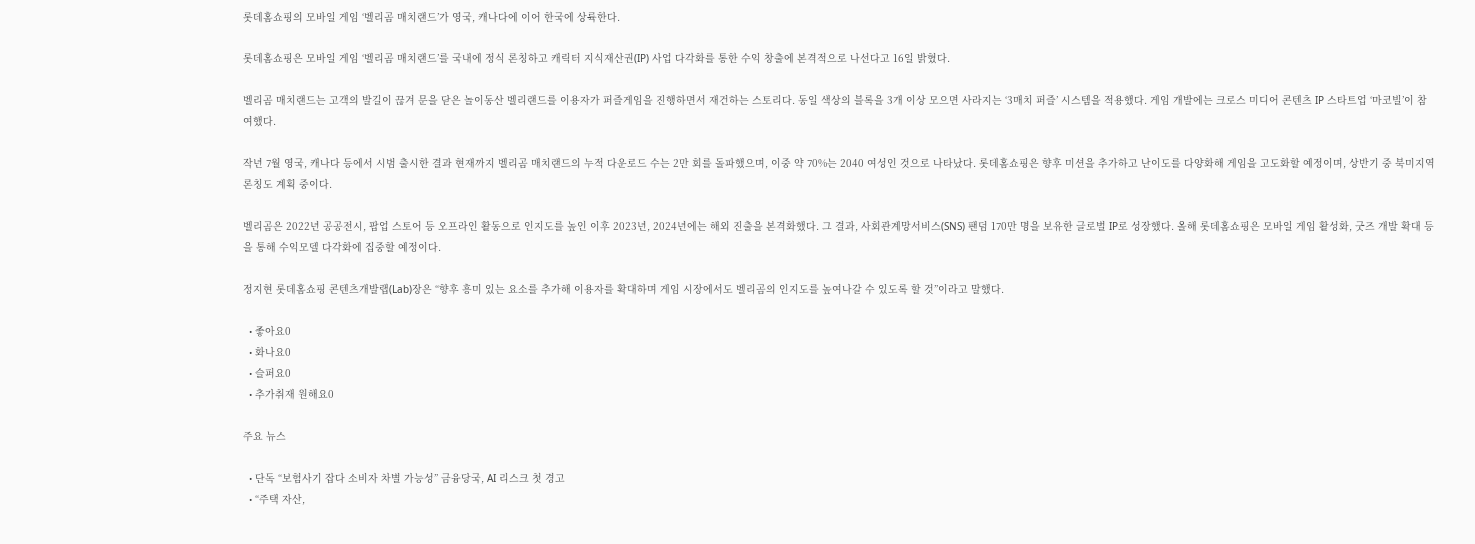롯데홈쇼핑의 모바일 게임 ‘벨리곰 매치랜드’가 영국, 캐나다에 이어 한국에 상륙한다.

롯데홈쇼핑은 모바일 게임 ‘벨리곰 매치랜드’를 국내에 정식 론칭하고 캐릭터 지식재산권(IP) 사업 다각화를 통한 수익 창출에 본격적으로 나선다고 16일 밝혔다.

벨리곰 매치랜드는 고객의 발길이 끊겨 문을 닫은 놀이동산 벨리랜드를 이용자가 퍼즐게임을 진행하면서 재건하는 스토리다. 동일 색상의 블록을 3개 이상 모으면 사라지는 ‘3매치 퍼즐’ 시스템을 적용했다. 게임 개발에는 크로스 미디어 콘텐츠 IP 스타트업 ‘마코빌’이 참여했다.

작년 7월 영국, 캐나다 등에서 시범 출시한 결과 현재까지 벨리곰 매치랜드의 누적 다운로드 수는 2만 회를 돌파했으며, 이중 약 70%는 2040 여성인 것으로 나타났다. 롯데홈쇼핑은 향후 미션을 추가하고 난이도를 다양화해 게임을 고도화할 예정이며, 상반기 중 북미지역 론칭도 계획 중이다.

벨리곰은 2022년 공공전시, 팝업 스토어 등 오프라인 활동으로 인지도를 높인 이후 2023년, 2024년에는 해외 진출을 본격화했다. 그 결과, 사회관계망서비스(SNS) 팬덤 170만 명을 보유한 글로벌 IP로 성장했다. 올해 롯데홈쇼핑은 모바일 게임 활성화, 굿즈 개발 확대 등을 통해 수익모델 다각화에 집중할 예정이다.

정지현 롯데홈쇼핑 콘텐츠개발랩(Lab)장은 “향후 흥미 있는 요소를 추가해 이용자를 확대하며 게임 시장에서도 벨리곰의 인지도를 높여나갈 수 있도록 할 것”이라고 말했다.

  • 좋아요0
  • 화나요0
  • 슬퍼요0
  • 추가취재 원해요0

주요 뉴스

  • 단독 “보험사기 잡다 소비자 차별 가능성” 금융당국, AI 리스크 첫 경고
  • “주택 자산,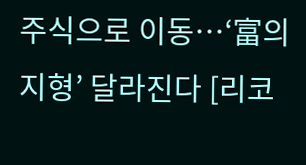주식으로 이동…‘富의 지형’ 달라진다 [리코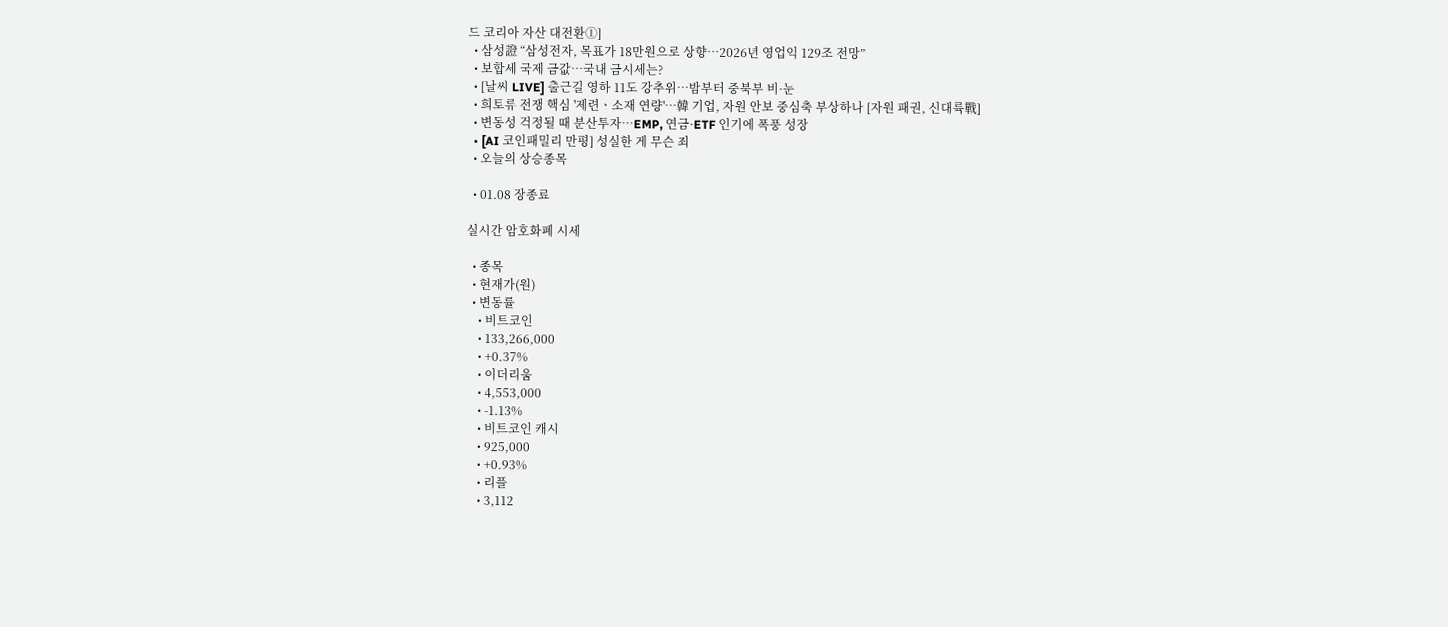드 코리아 자산 대전환①]
  • 삼성證 “삼성전자, 목표가 18만원으로 상향…2026년 영업익 129조 전망”
  • 보합세 국제 금값…국내 금시세는?
  • [날씨 LIVE] 출근길 영하 11도 강추위…밤부터 중북부 비·눈
  • 희토류 전쟁 핵심 '제련ㆍ소재 연량'…韓 기업, 자원 안보 중심축 부상하나 [자원 패권, 신대륙戰]
  • 변동성 걱정될 때 분산투자…EMP, 연금·ETF 인기에 폭풍 성장
  • [AI 코인패밀리 만평] 성실한 게 무슨 죄
  • 오늘의 상승종목

  • 01.08 장종료

실시간 암호화폐 시세

  • 종목
  • 현재가(원)
  • 변동률
    • 비트코인
    • 133,266,000
    • +0.37%
    • 이더리움
    • 4,553,000
    • -1.13%
    • 비트코인 캐시
    • 925,000
    • +0.93%
    • 리플
    • 3,112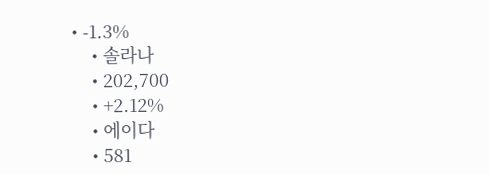• -1.3%
    • 솔라나
    • 202,700
    • +2.12%
    • 에이다
    • 581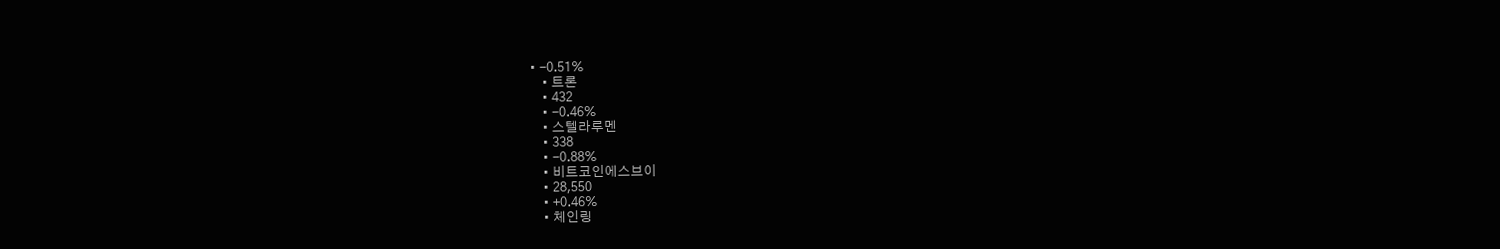• -0.51%
    • 트론
    • 432
    • -0.46%
    • 스텔라루멘
    • 338
    • -0.88%
    • 비트코인에스브이
    • 28,550
    • +0.46%
    • 체인링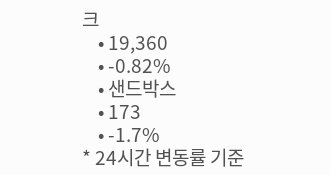크
    • 19,360
    • -0.82%
    • 샌드박스
    • 173
    • -1.7%
* 24시간 변동률 기준